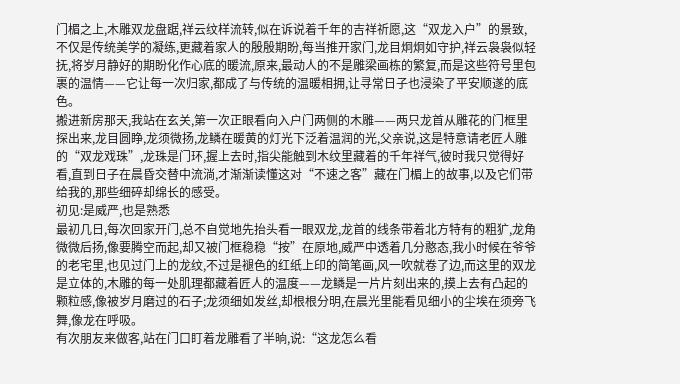门楣之上,木雕双龙盘踞,祥云纹样流转,似在诉说着千年的吉祥祈愿,这“双龙入户”的景致,不仅是传统美学的凝练,更藏着家人的殷殷期盼,每当推开家门,龙目炯炯如守护,祥云袅袅似轻抚,将岁月静好的期盼化作心底的暖流,原来,最动人的不是雕梁画栋的繁复,而是这些符号里包裹的温情——它让每一次归家,都成了与传统的温暖相拥,让寻常日子也浸染了平安顺遂的底色。
搬进新房那天,我站在玄关,第一次正眼看向入户门两侧的木雕——两只龙首从雕花的门框里探出来,龙目圆睁,龙须微扬,龙鳞在暖黄的灯光下泛着温润的光,父亲说,这是特意请老匠人雕的“双龙戏珠”,龙珠是门环,握上去时,指尖能触到木纹里藏着的千年祥气,彼时我只觉得好看,直到日子在晨昏交替中流淌,才渐渐读懂这对“不速之客”藏在门楣上的故事,以及它们带给我的,那些细碎却绵长的感受。
初见:是威严,也是熟悉
最初几日,每次回家开门,总不自觉地先抬头看一眼双龙,龙首的线条带着北方特有的粗犷,龙角微微后扬,像要腾空而起,却又被门框稳稳“按”在原地,威严中透着几分憨态,我小时候在爷爷的老宅里,也见过门上的龙纹,不过是褪色的红纸上印的简笔画,风一吹就卷了边,而这里的双龙是立体的,木雕的每一处肌理都藏着匠人的温度——龙鳞是一片片刻出来的,摸上去有凸起的颗粒感,像被岁月磨过的石子;龙须细如发丝,却根根分明,在晨光里能看见细小的尘埃在须旁飞舞,像龙在呼吸。
有次朋友来做客,站在门口盯着龙雕看了半晌,说:“这龙怎么看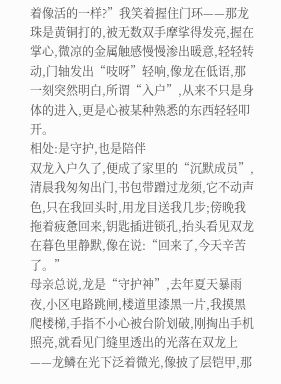着像活的一样?”我笑着握住门环——那龙珠是黄铜打的,被无数双手摩挲得发亮,握在掌心,微凉的金属触感慢慢渗出暖意,轻轻转动,门轴发出“吱呀”轻响,像龙在低语,那一刻突然明白,所谓“入户”,从来不只是身体的进入,更是心被某种熟悉的东西轻轻叩开。
相处:是守护,也是陪伴
双龙入户久了,便成了家里的“沉默成员”,清晨我匆匆出门,书包带蹭过龙须,它不动声色,只在我回头时,用龙目送我几步;傍晚我拖着疲惫回来,钥匙插进锁孔,抬头看见双龙在暮色里静默,像在说:“回来了,今天辛苦了。”
母亲总说,龙是“守护神”,去年夏天暴雨夜,小区电路跳闸,楼道里漆黑一片,我摸黑爬楼梯,手指不小心被台阶划破,刚掏出手机照亮,就看见门缝里透出的光落在双龙上——龙鳞在光下泛着微光,像披了层铠甲,那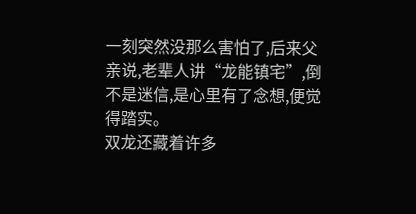一刻突然没那么害怕了,后来父亲说,老辈人讲“龙能镇宅”,倒不是迷信,是心里有了念想,便觉得踏实。
双龙还藏着许多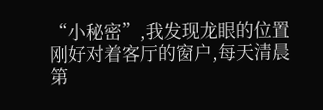“小秘密”,我发现龙眼的位置刚好对着客厅的窗户,每天清晨第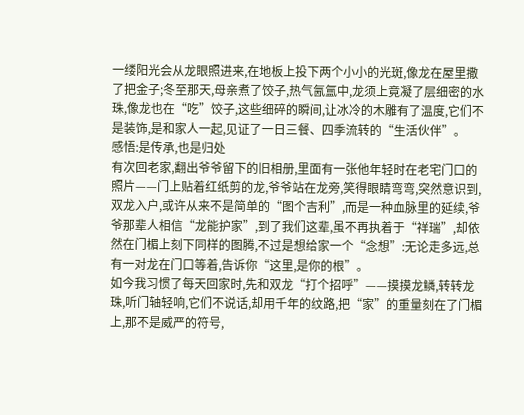一缕阳光会从龙眼照进来,在地板上投下两个小小的光斑,像龙在屋里撒了把金子;冬至那天,母亲煮了饺子,热气氤氲中,龙须上竟凝了层细密的水珠,像龙也在“吃”饺子,这些细碎的瞬间,让冰冷的木雕有了温度,它们不是装饰,是和家人一起,见证了一日三餐、四季流转的“生活伙伴”。
感悟:是传承,也是归处
有次回老家,翻出爷爷留下的旧相册,里面有一张他年轻时在老宅门口的照片——门上贴着红纸剪的龙,爷爷站在龙旁,笑得眼睛弯弯,突然意识到,双龙入户,或许从来不是简单的“图个吉利”,而是一种血脉里的延续,爷爷那辈人相信“龙能护家”,到了我们这辈,虽不再执着于“祥瑞”,却依然在门楣上刻下同样的图腾,不过是想给家一个“念想”:无论走多远,总有一对龙在门口等着,告诉你“这里,是你的根”。
如今我习惯了每天回家时,先和双龙“打个招呼”——摸摸龙鳞,转转龙珠,听门轴轻响,它们不说话,却用千年的纹路,把“家”的重量刻在了门楣上,那不是威严的符号,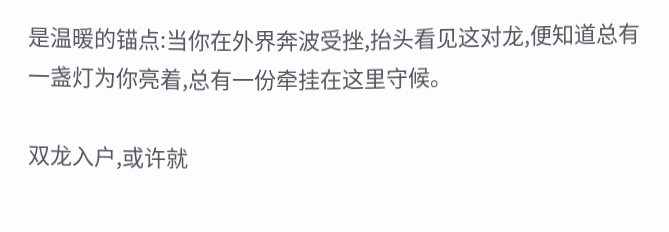是温暖的锚点:当你在外界奔波受挫,抬头看见这对龙,便知道总有一盏灯为你亮着,总有一份牵挂在这里守候。

双龙入户,或许就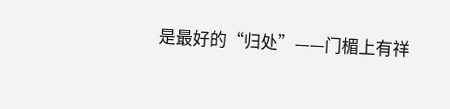是最好的“归处”——门楣上有祥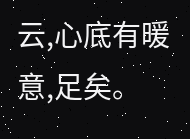云,心底有暖意,足矣。